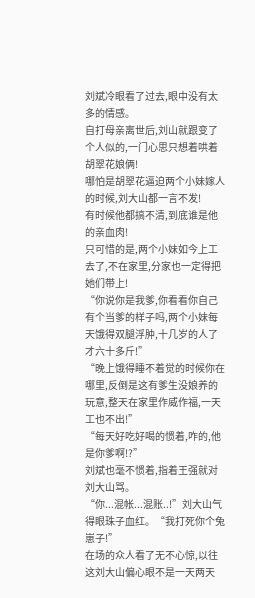刘斌冷眼看了过去,眼中没有太多的情感。
自打母亲离世后,刘山就跟变了个人似的,一门心思只想着哄着胡翠花娘俩!
哪怕是胡翠花逼迫两个小妹嫁人的时候,刘大山都一言不发!
有时候他都搞不清,到底谁是他的亲血肉!
只可惜的是,两个小妹如今上工去了,不在家里,分家也一定得把她们带上!
“你说你是我爹,你看看你自己有个当爹的样子吗,两个小妹每天饿得双腿浮肿,十几岁的人了才六十多斤!”
“晚上饿得睡不着觉的时候你在哪里,反倒是这有爹生没娘养的玩意,整天在家里作威作福,一天工也不出!”
“每天好吃好喝的惯着,咋的,他是你爹啊!?”
刘斌也毫不惯着,指着王强就对刘大山骂。
“你...混帐...混账..!”刘大山气得眼珠子血红。“我打死你个兔崽子!”
在场的众人看了无不心惊,以往这刘大山偏心眼不是一天两天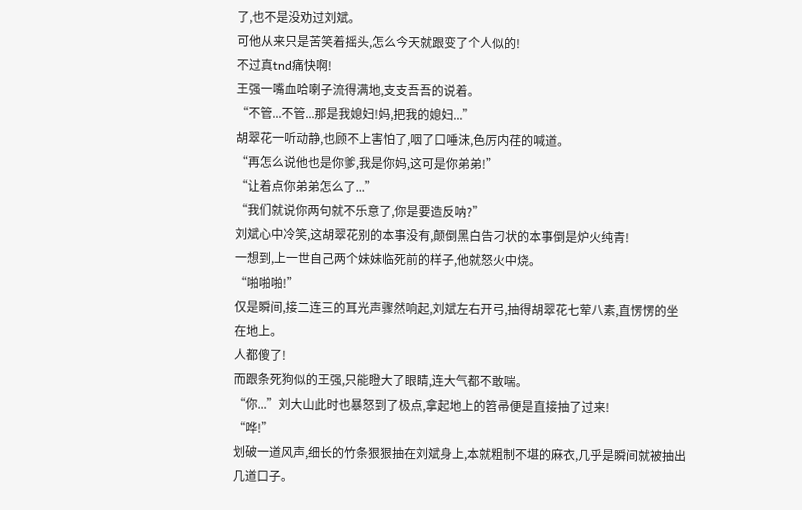了,也不是没劝过刘斌。
可他从来只是苦笑着摇头,怎么今天就跟变了个人似的!
不过真tnd痛快啊!
王强一嘴血哈喇子流得满地,支支吾吾的说着。
“不管...不管...那是我媳妇!妈,把我的媳妇...”
胡翠花一听动静,也顾不上害怕了,咽了口唾沫,色厉内荏的喊道。
“再怎么说他也是你爹,我是你妈,这可是你弟弟!”
“让着点你弟弟怎么了...”
“我们就说你两句就不乐意了,你是要造反呐?”
刘斌心中冷笑,这胡翠花别的本事没有,颠倒黑白告刁状的本事倒是炉火纯青!
一想到,上一世自己两个妹妹临死前的样子,他就怒火中烧。
“啪啪啪!”
仅是瞬间,接二连三的耳光声骤然响起,刘斌左右开弓,抽得胡翠花七荤八素,直愣愣的坐在地上。
人都傻了!
而跟条死狗似的王强,只能瞪大了眼睛,连大气都不敢喘。
“你...”刘大山此时也暴怒到了极点,拿起地上的笤帚便是直接抽了过来!
“哗!”
划破一道风声,细长的竹条狠狠抽在刘斌身上,本就粗制不堪的麻衣,几乎是瞬间就被抽出几道口子。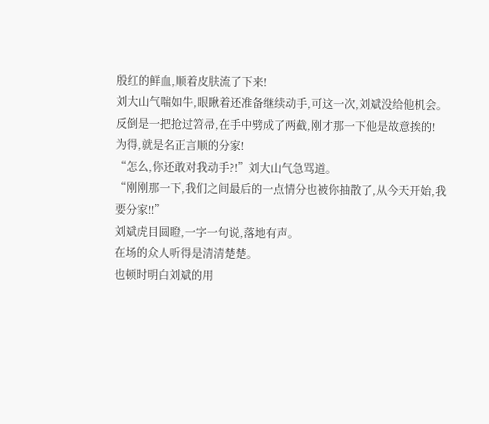殷红的鲜血,顺着皮肤流了下来!
刘大山气喘如牛,眼瞅着还准备继续动手,可这一次,刘斌没给他机会。
反倒是一把抢过笤帚,在手中劈成了两截,刚才那一下他是故意挨的!
为得,就是名正言顺的分家!
“怎么,你还敢对我动手?!”刘大山气急骂道。
“刚刚那一下,我们之间最后的一点情分也被你抽散了,从今天开始,我要分家!!”
刘斌虎目圆瞪,一字一句说,落地有声。
在场的众人听得是清清楚楚。
也顿时明白刘斌的用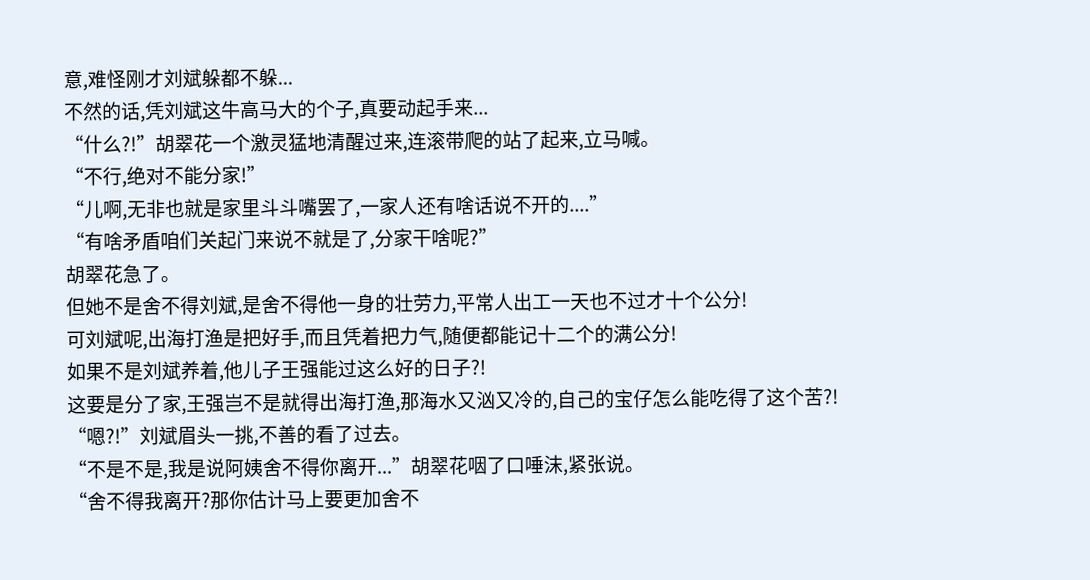意,难怪刚才刘斌躲都不躲...
不然的话,凭刘斌这牛高马大的个子,真要动起手来...
“什么?!”胡翠花一个激灵猛地清醒过来,连滚带爬的站了起来,立马喊。
“不行,绝对不能分家!”
“儿啊,无非也就是家里斗斗嘴罢了,一家人还有啥话说不开的....”
“有啥矛盾咱们关起门来说不就是了,分家干啥呢?”
胡翠花急了。
但她不是舍不得刘斌,是舍不得他一身的壮劳力,平常人出工一天也不过才十个公分!
可刘斌呢,出海打渔是把好手,而且凭着把力气,随便都能记十二个的满公分!
如果不是刘斌养着,他儿子王强能过这么好的日子?!
这要是分了家,王强岂不是就得出海打渔,那海水又汹又冷的,自己的宝仔怎么能吃得了这个苦?!
“嗯?!”刘斌眉头一挑,不善的看了过去。
“不是不是,我是说阿姨舍不得你离开...”胡翠花咽了口唾沫,紧张说。
“舍不得我离开?那你估计马上要更加舍不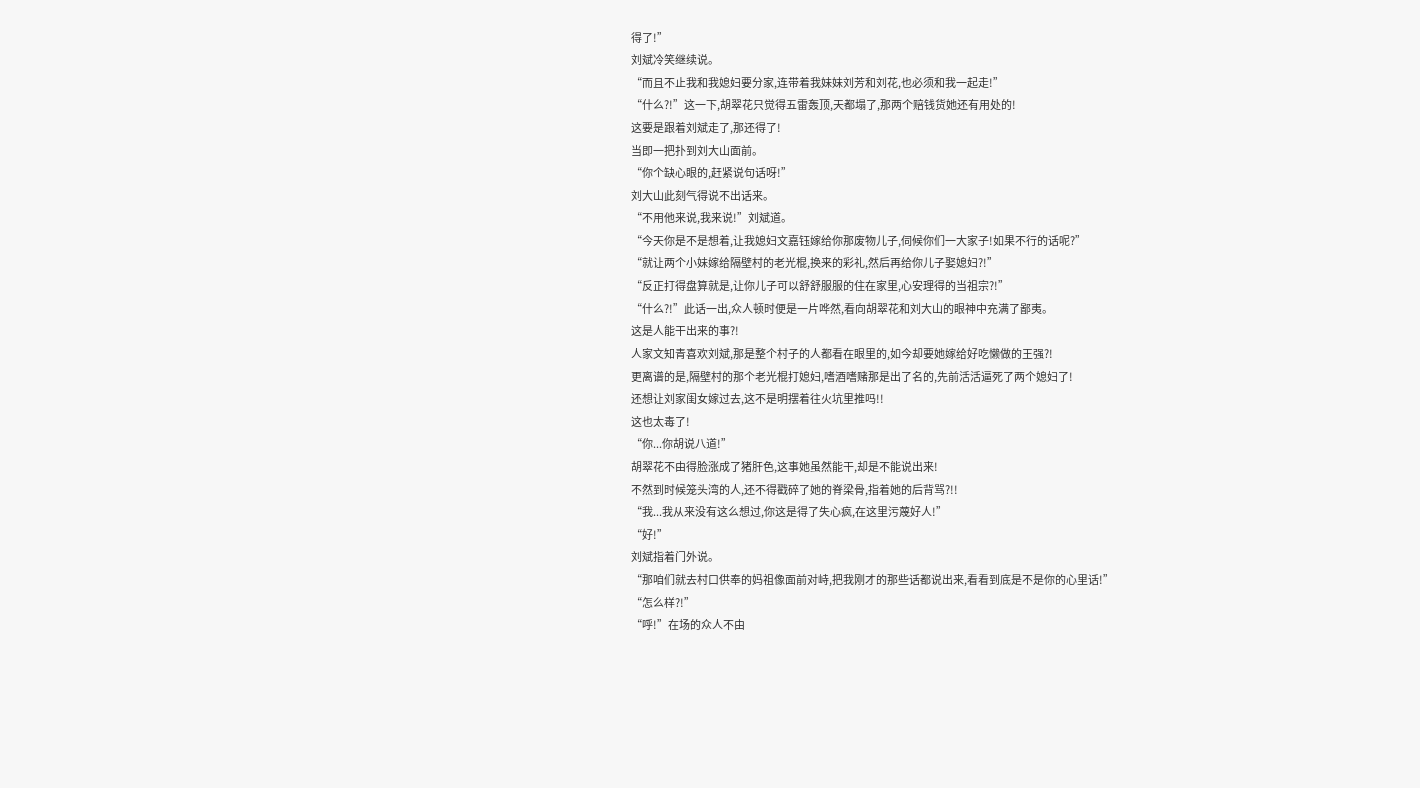得了!”
刘斌冷笑继续说。
“而且不止我和我媳妇要分家,连带着我妹妹刘芳和刘花,也必须和我一起走!”
“什么?!”这一下,胡翠花只觉得五雷轰顶,天都塌了,那两个赔钱货她还有用处的!
这要是跟着刘斌走了,那还得了!
当即一把扑到刘大山面前。
“你个缺心眼的,赶紧说句话呀!”
刘大山此刻气得说不出话来。
“不用他来说,我来说!”刘斌道。
“今天你是不是想着,让我媳妇文嘉钰嫁给你那废物儿子,伺候你们一大家子!如果不行的话呢?”
“就让两个小妹嫁给隔壁村的老光棍,换来的彩礼,然后再给你儿子娶媳妇?!”
“反正打得盘算就是,让你儿子可以舒舒服服的住在家里,心安理得的当祖宗?!”
“什么?!”此话一出,众人顿时便是一片哗然,看向胡翠花和刘大山的眼神中充满了鄙夷。
这是人能干出来的事?!
人家文知青喜欢刘斌,那是整个村子的人都看在眼里的,如今却要她嫁给好吃懒做的王强?!
更离谱的是,隔壁村的那个老光棍打媳妇,嗜酒嗜赌那是出了名的,先前活活逼死了两个媳妇了!
还想让刘家闺女嫁过去,这不是明摆着往火坑里推吗!!
这也太毒了!
“你...你胡说八道!”
胡翠花不由得脸涨成了猪肝色,这事她虽然能干,却是不能说出来!
不然到时候笼头湾的人,还不得戳碎了她的脊梁骨,指着她的后背骂?!!
“我...我从来没有这么想过,你这是得了失心疯,在这里污蔑好人!”
“好!”
刘斌指着门外说。
“那咱们就去村口供奉的妈祖像面前对峙,把我刚才的那些话都说出来,看看到底是不是你的心里话!”
“怎么样?!”
“呼!”在场的众人不由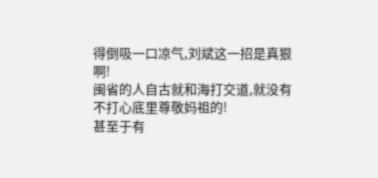得倒吸一口凉气,刘斌这一招是真狠啊!
闽省的人自古就和海打交道,就没有不打心底里尊敬妈祖的!
甚至于有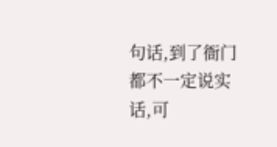句话,到了衙门都不一定说实话,可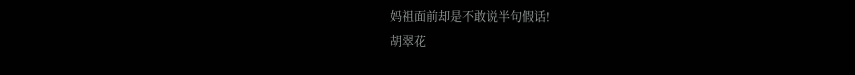妈祖面前却是不敢说半句假话!
胡翠花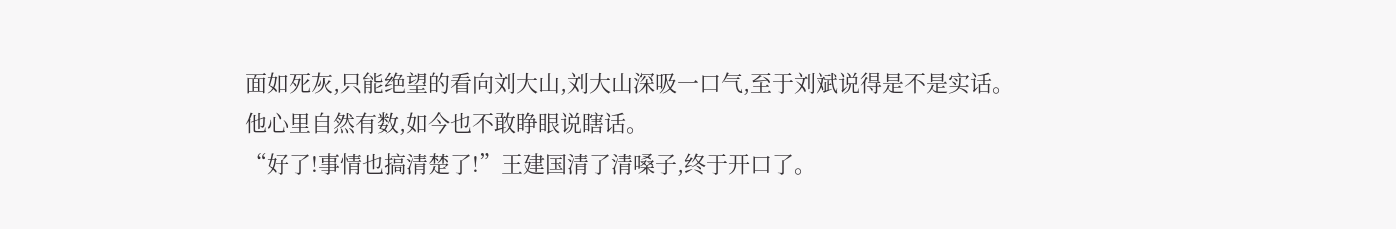面如死灰,只能绝望的看向刘大山,刘大山深吸一口气,至于刘斌说得是不是实话。
他心里自然有数,如今也不敢睁眼说瞎话。
“好了!事情也搞清楚了!”王建国清了清嗓子,终于开口了。